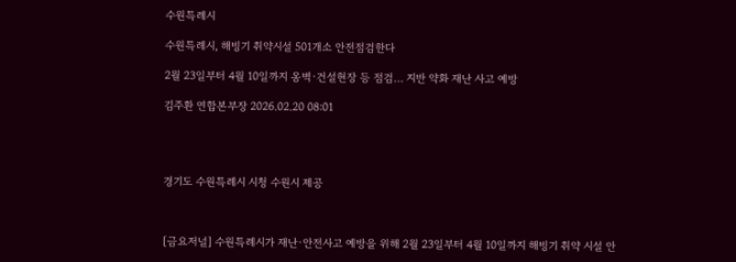수원특례시

수원특례시, 해빙기 취약시설 501개소 안전점검한다

2월 23일부터 4월 10일까지 옹벽·건설현장 등 점검… 지반 약화 재난 사고 예방

김주환 연합본부장 2026.02.20 08:01




경기도 수원특례시 시청 수원시 제공



[금요저널] 수원특례시가 재난·안전사고 예방을 위해 2월 23일부터 4월 10일까지 해빙기 취약 시설 안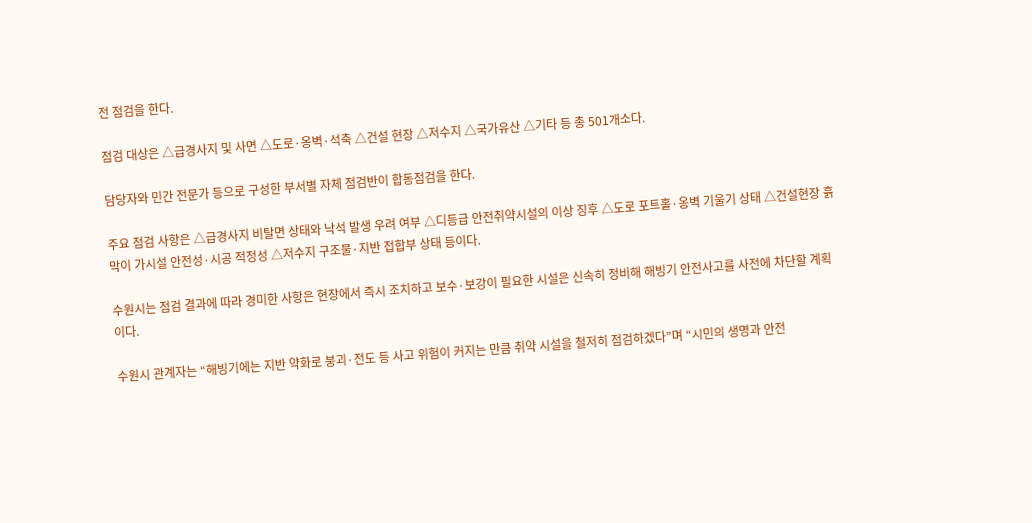전 점검을 한다.

점검 대상은 △급경사지 및 사면 △도로·옹벽·석축 △건설 현장 △저수지 △국가유산 △기타 등 총 501개소다.

담당자와 민간 전문가 등으로 구성한 부서별 자체 점검반이 합동점검을 한다.

주요 점검 사항은 △급경사지 비탈면 상태와 낙석 발생 우려 여부 △디등급 안전취약시설의 이상 징후 △도로 포트홀·옹벽 기울기 상태 △건설현장 흙막이 가시설 안전성·시공 적정성 △저수지 구조물·지반 접합부 상태 등이다.

수원시는 점검 결과에 따라 경미한 사항은 현장에서 즉시 조치하고 보수·보강이 필요한 시설은 신속히 정비해 해빙기 안전사고를 사전에 차단할 계획이다.

수원시 관계자는 “해빙기에는 지반 약화로 붕괴·전도 등 사고 위험이 커지는 만큼 취약 시설을 철저히 점검하겠다”며 “시민의 생명과 안전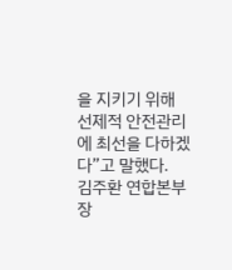을 지키기 위해 선제적 안전관리에 최선을 다하겠다”고 말했다.
김주환 연합본부장